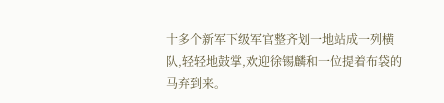十多个新军下级军官整齐划一地站成一列横队,轻轻地鼓掌,欢迎徐锡麟和一位提着布袋的马弃到来。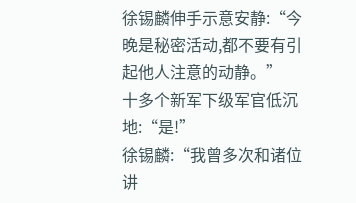徐锡麟伸手示意安静:“今晚是秘密活动,都不要有引起他人注意的动静。”
十多个新军下级军官低沉地:“是!”
徐锡麟:“我曾多次和诸位讲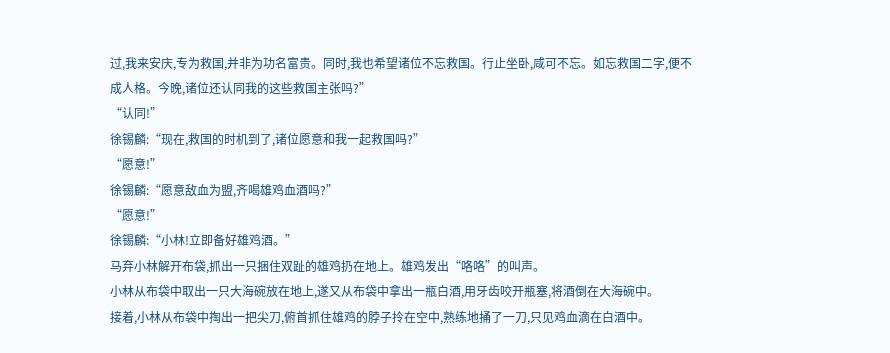过,我来安庆,专为救国,并非为功名富贵。同时,我也希望诸位不忘救国。行止坐卧,咸可不忘。如忘救国二字,便不成人格。今晚,诸位还认同我的这些救国主张吗?”
“认同!”
徐锡麟:“现在,救国的时机到了,诸位愿意和我一起救国吗?”
“愿意!”
徐锡麟:“愿意敌血为盟,齐喝雄鸡血酒吗?”
“愿意!”
徐锡麟:“小林!立即备好雄鸡酒。”
马弃小林解开布袋,抓出一只捆住双趾的雄鸡扔在地上。雄鸡发出“咯咯”的叫声。
小林从布袋中取出一只大海碗放在地上,遂又从布袋中拿出一瓶白酒,用牙齿咬开瓶塞,将酒倒在大海碗中。
接着,小林从布袋中掏出一把尖刀,俯首抓住雄鸡的脖子拎在空中,熟练地捅了一刀,只见鸡血滴在白酒中。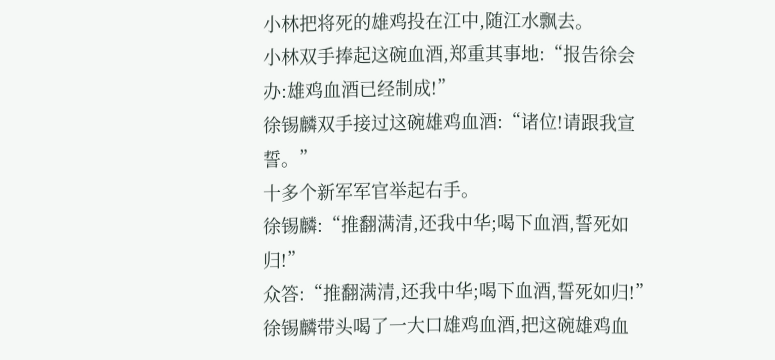小林把将死的雄鸡投在江中,随江水飘去。
小林双手捧起这碗血酒,郑重其事地:“报告徐会办:雄鸡血酒已经制成!”
徐锡麟双手接过这碗雄鸡血酒:“诸位!请跟我宣誓。”
十多个新军军官举起右手。
徐锡麟:“推翻满清,还我中华;喝下血酒,誓死如归!”
众答:“推翻满清,还我中华;喝下血酒,誓死如归!”
徐锡麟带头喝了一大口雄鸡血酒,把这碗雄鸡血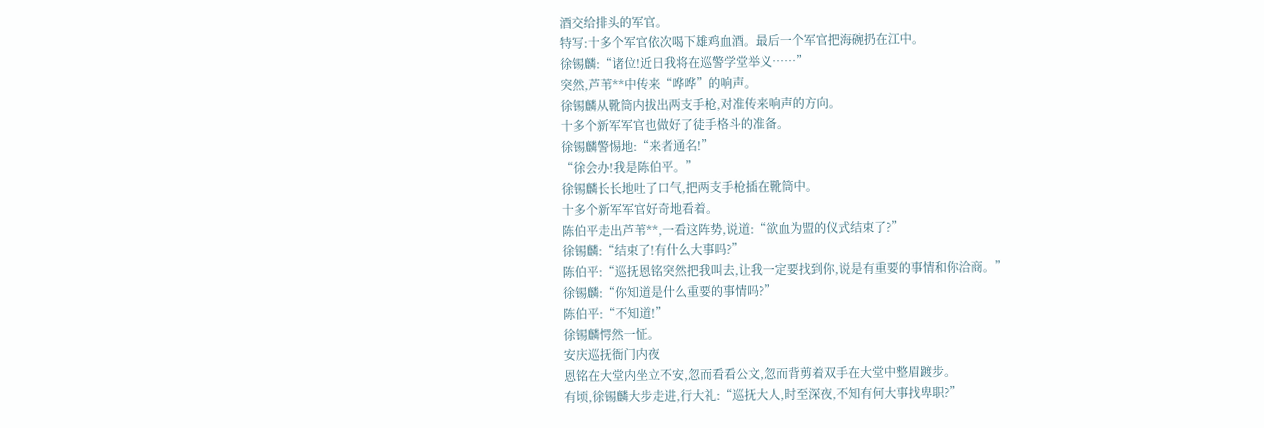酒交给排头的军官。
特写:十多个军官依次喝下雄鸡血酒。最后一个军官把海碗扔在江中。
徐锡麟:“诸位!近日我将在巡警学堂举义……”
突然,芦苇**中传来“哗哗”的响声。
徐锡麟从靴筒内拔出两支手枪,对准传来响声的方向。
十多个新军军官也做好了徒手格斗的准备。
徐锡麟警惕地:“来者通名!”
“徐会办!我是陈伯平。”
徐锡麟长长地吐了口气,把两支手枪插在靴筒中。
十多个新军军官好奇地看着。
陈伯平走出芦苇**,一看这阵势,说道:“欲血为盟的仪式结束了?”
徐锡麟:“结束了!有什么大事吗?”
陈伯平:“巡抚恩铭突然把我叫去,让我一定要找到你,说是有重要的事情和你洽商。”
徐锡麟:“你知道是什么重要的事情吗?”
陈伯平:“不知道!”
徐锡麟愕然一怔。
安庆巡抚衙门内夜
恩铭在大堂内坐立不安,忽而看看公文,忽而背剪着双手在大堂中整眉踱步。
有顷,徐锡麟大步走进,行大礼:“巡抚大人,时至深夜,不知有何大事找卑职?”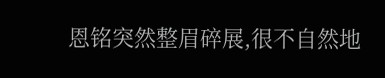恩铭突然整眉碎展,很不自然地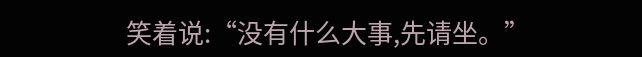笑着说:“没有什么大事,先请坐。”